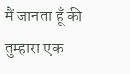मैं जानता हूँ की तुम्हारा एक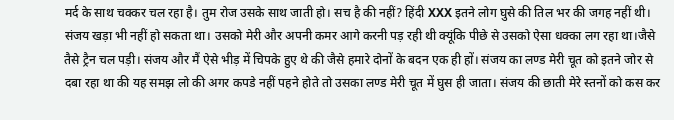मर्द के साथ चक्कर चल रहा है। तुम रोज उसके साथ जाती हो। सच है की नहीं? हिंदी XXX इतने लोग घुसे की तिल भर की जगह नहीं थी। संजय खड़ा भी नहीं हो सकता था। उसको मेरी और अपनी कमर आगे करनी पड़ रही थी क्यूंकि पीछे से उसको ऐसा धक्का लग रहा था।जैसे तैसे ट्रैन चल पड़ी। संजय और मैं ऐसे भीड़ में चिपके हुए थे की जैसे हमारे दोनों के बदन एक ही हों। संजय का लण्ड मेरी चूत को इतने जोर से दबा रहा था की यह समझ लो की अगर कपडे नहीं पहने होते तो उसका लण्ड मेरी चूत में घुस ही जाता। संजय की छाती मेरे स्तनों को कस कर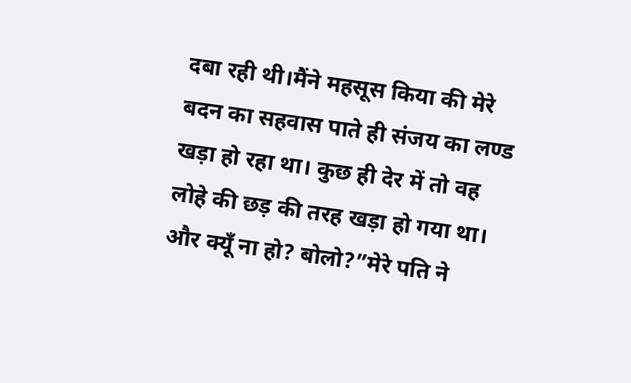दबा रही थी।मैंने महसूस किया की मेरे बदन का सहवास पाते ही संजय का लण्ड खड़ा हो रहा था। कुछ ही देर में तो वह लोहे की छड़ की तरह खड़ा हो गया था। और क्यूँ ना हो? बोलो?”मेरे पति ने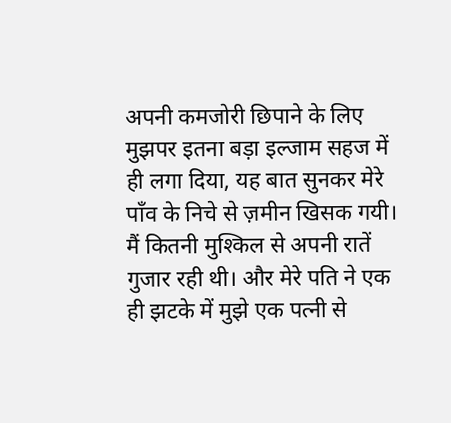अपनी कमजोरी छिपाने के लिए मुझपर इतना बड़ा इल्जाम सहज में ही लगा दिया, यह बात सुनकर मेरे पाँव के निचे से ज़मीन खिसक गयी। मैं कितनी मुश्किल से अपनी रातें गुजार रही थी। और मेरे पति ने एक ही झटके में मुझे एक पत्नी से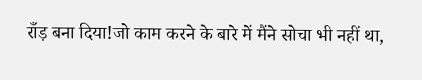राँड़ बना दिया!जो काम करने के बारे में मैंने सोचा भी नहीं था,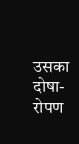उसका दोषा-रोपण